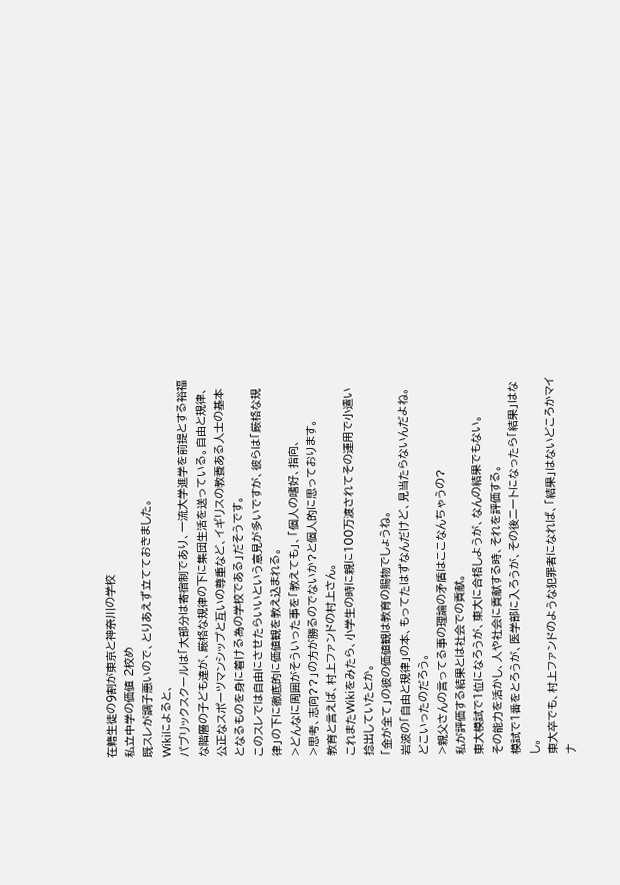在籍生徒の9割が東京と神奈川の学校
私立中学の価値 2校め
既スレが調子悪いので、とりあえず立てておきました。
Wikiによると、
パブリックスクールは「大部分は寄宿制であり、一流大学進学を前提とする裕福な階層の子ども達が、厳格な規律の下に集団生活を送っている。自由と規律、公正なスポーツマンシップと互いの尊重など、イギリスの教養ある人士の基本となるものを身に着ける為の学校である」だそうです。
このスレでは自由にさせたらいいという意見が多いですが、彼らは「厳格な規律」の下に徹底的に価値観を教え込まれる。
>どんなに周囲がそういった事を「教えても」、「個人の嗜好、指向、
>思考、志向??」の方が勝るのでないか?と個人的に思っております。
教育と言えば、村上ファンドの村上さん。
これまたWikiをみたら、小学生の時に親に100万渡されてその運用で小遣い捻出していたとか。
「金が全て」の彼の価値観は教育の賜物でしょうね。
岩波の「自由と規律」の本、もってたはずなんだけど、見当たらないんだよね。
どこいったのだろう。
>親父さんの言ってる事の理論の矛盾はここなんちゃうの?
私が評価する結果とは社会での貢献。
東大模試で1位になろうが、東大に合格しようが、なんの結果でもない。
その能力を活かし、人や社会に貢献する時、それを評価する。
模試で1番をとろうが、医学部に入ろうが、その後ニートになったら「結果」はなし。
東大卒でも、村上ファンドのような犯罪者になれば、「結果」はないどころかマイナ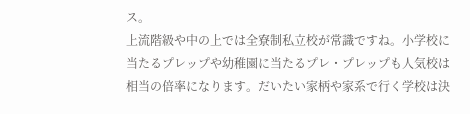ス。
上流階級や中の上では全寮制私立校が常識ですね。小学校に当たるプレップや幼稚園に当たるプレ・プレップも人気校は相当の倍率になります。だいたい家柄や家系で行く学校は決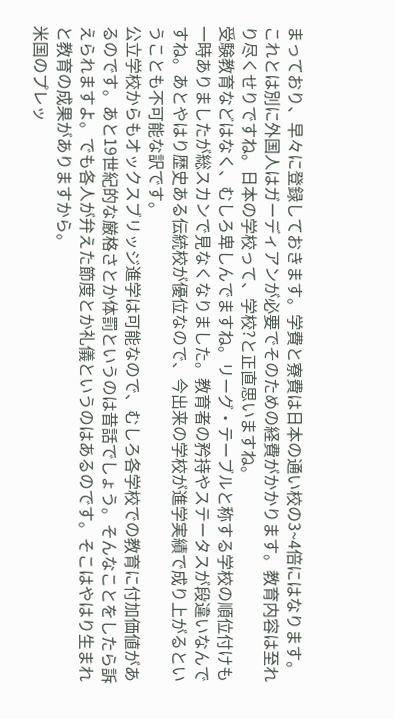まっており、早々に登録しておきます。学費と寮費は日本の通い校の3~4倍にはなります。これとは別に外国人はガーディアンが必要でそのための経費がかかります。教育内容は至れり尽くせりですね。日本の学校って、学校?と正直思いますね。
受験教育などはなく、むしろ卑しんでますね。リーグ・テーブルと称する学校の順位付けも一時ありましたが総スカンで見なくなりました。教育者の矜持やステータスが段違いなんですね。あとやはり歴史ある伝統校が優位なので、今出来の学校が進学実績で成り上がるということも不可能な訳です。
公立学校からもオックスブリッジ進学は可能なので、むしろ各学校での教育に付加価値があるのです。あと19世紀的な厳格さとか体罰というのは昔話でしょう。そんなことをしたら訴えられますよ。でも各人が弁えた節度とか礼儀というのはあるのです。そこはやはり生まれと教育の成果がありますから。
米国のプレッ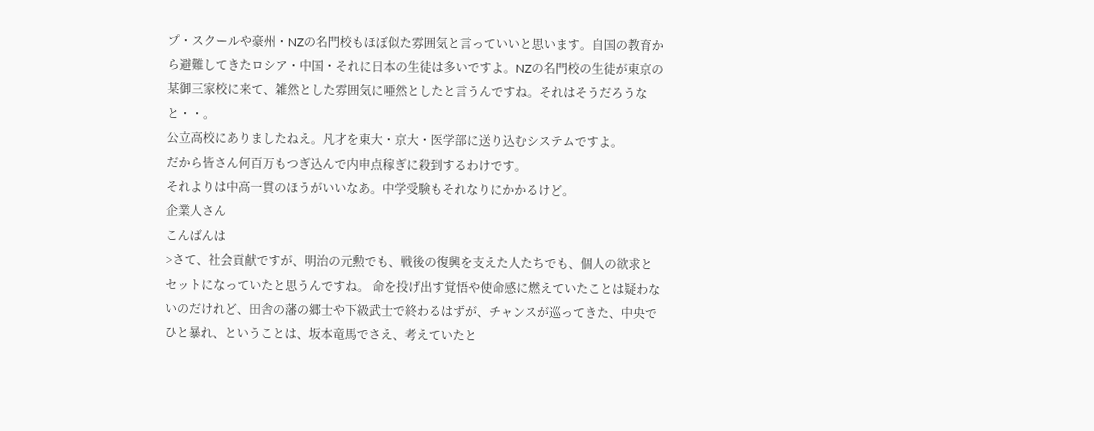プ・スクールや豪州・NZの名門校もほぼ似た雰囲気と言っていいと思います。自国の教育から避難してきたロシア・中国・それに日本の生徒は多いですよ。NZの名門校の生徒が東京の某御三家校に来て、雑然とした雰囲気に唖然としたと言うんですね。それはそうだろうなと・・。
公立高校にありましたねえ。凡才を東大・京大・医学部に送り込むシステムですよ。
だから皆さん何百万もつぎ込んで内申点稼ぎに殺到するわけです。
それよりは中高一貫のほうがいいなあ。中学受験もそれなりにかかるけど。
企業人さん
こんばんは
>さて、社会貢献ですが、明治の元勲でも、戦後の復興を支えた人たちでも、個人の欲求とセットになっていたと思うんですね。 命を投げ出す覚悟や使命感に燃えていたことは疑わないのだけれど、田舎の藩の郷士や下級武士で終わるはずが、チャンスが巡ってきた、中央でひと暴れ、ということは、坂本竜馬でさえ、考えていたと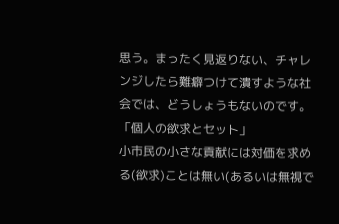思う。まったく見返りない、チャレンジしたら難癖つけて潰すような社会では、どうしょうもないのです。
「個人の欲求とセット」
小市民の小さな貢献には対価を求める(欲求)ことは無い(あるいは無視で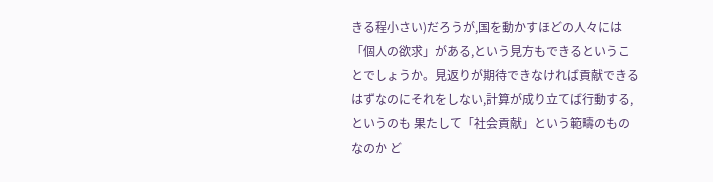きる程小さい)だろうが,国を動かすほどの人々には「個人の欲求」がある,という見方もできるということでしょうか。見返りが期待できなければ貢献できるはずなのにそれをしない,計算が成り立てば行動する,というのも 果たして「社会貢献」という範疇のものなのか ど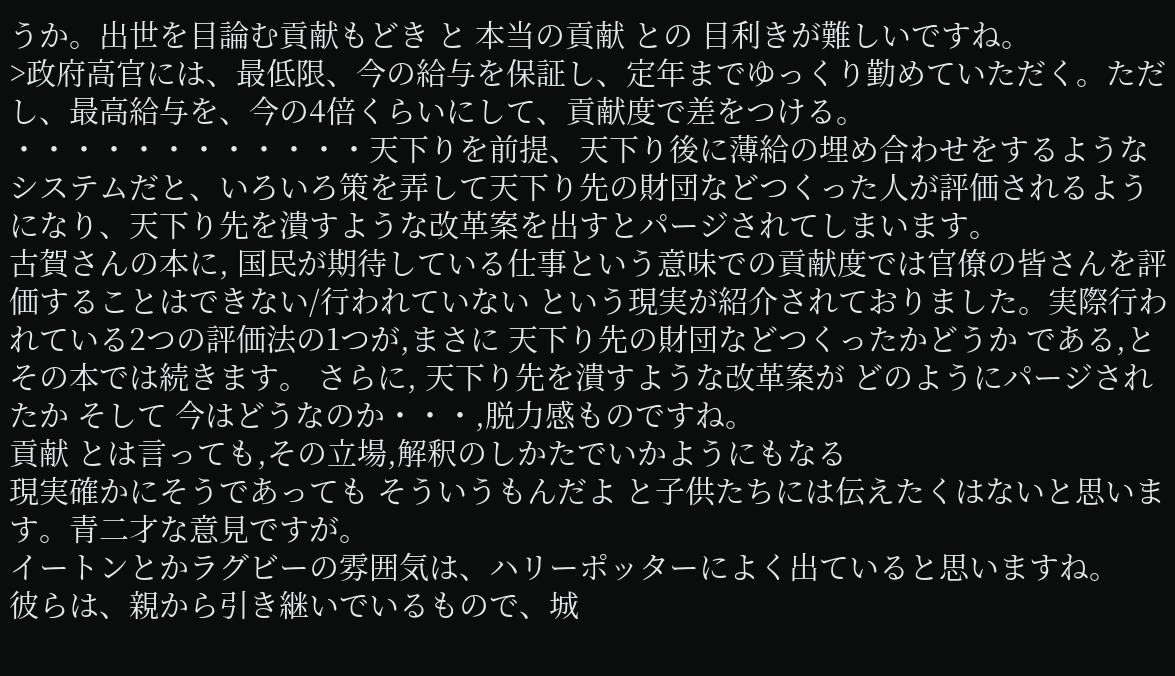うか。出世を目論む貢献もどき と 本当の貢献 との 目利きが難しいですね。
>政府高官には、最低限、今の給与を保証し、定年までゆっくり勤めていただく。ただし、最高給与を、今の4倍くらいにして、貢献度で差をつける。 ・・・・・・・・・・・・天下りを前提、天下り後に薄給の埋め合わせをするようなシステムだと、いろいろ策を弄して天下り先の財団などつくった人が評価されるようになり、天下り先を潰すような改革案を出すとパージされてしまいます。
古賀さんの本に, 国民が期待している仕事という意味での貢献度では官僚の皆さんを評価することはできない/行われていない という現実が紹介されておりました。実際行われている2つの評価法の1つが,まさに 天下り先の財団などつくったかどうか である,とその本では続きます。 さらに, 天下り先を潰すような改革案が どのようにパージされたか そして 今はどうなのか・・・,脱力感ものですね。
貢献 とは言っても,その立場,解釈のしかたでいかようにもなる
現実確かにそうであっても そういうもんだよ と子供たちには伝えたくはないと思います。青二才な意見ですが。
イートンとかラグビーの雰囲気は、ハリーポッターによく出ていると思いますね。
彼らは、親から引き継いでいるもので、城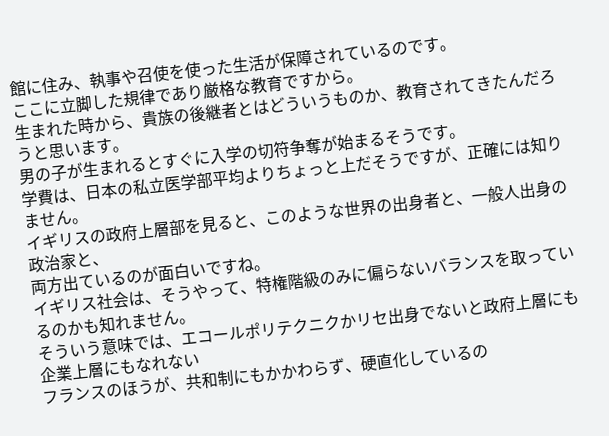館に住み、執事や召使を使った生活が保障されているのです。
ここに立脚した規律であり厳格な教育ですから。
生まれた時から、貴族の後継者とはどういうものか、教育されてきたんだろうと思います。
男の子が生まれるとすぐに入学の切符争奪が始まるそうです。
学費は、日本の私立医学部平均よりちょっと上だそうですが、正確には知りません。
イギリスの政府上層部を見ると、このような世界の出身者と、一般人出身の政治家と、
両方出ているのが面白いですね。
イギリス社会は、そうやって、特権階級のみに偏らないバランスを取っているのかも知れません。
そういう意味では、エコールポリテクニクかリセ出身でないと政府上層にも企業上層にもなれない
フランスのほうが、共和制にもかかわらず、硬直化しているの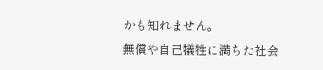かも知れません。
無償や自己犠牲に満ちた社会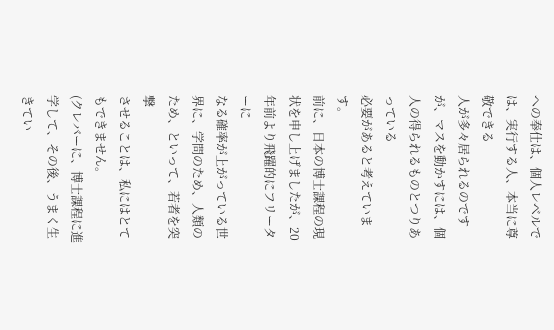への奉仕は、個人レベルでは、実行する人、本当に尊敬できる
人が多々居られるのですが、マスを動かすには、個人の得られるものとつりあっている
必要があると考えています。
前に、日本の博士課程の現状を申し上げましたが、20年前より飛躍的にフリーターに
なる確率が上がっている世界に、学問のため、人類のため、といって、若者を突撃
させることは、私にはとてもできません。
(クレバーに、博士課程に進学して、その後、うまく生きてい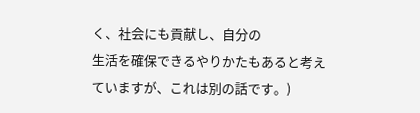く、社会にも貢献し、自分の
生活を確保できるやりかたもあると考えていますが、これは別の話です。)